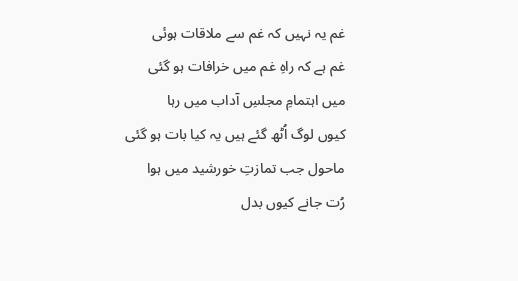غم یہ نہیں کہ غم سے ملاقات ہوئی
غم ہے کہ راہِ غم میں خرافات ہو گئی
میں اہتمامِ مجلسِ آداب میں رہا
کیوں لوگ اُٹھ گئے ہیں یہ کیا بات ہو گئی
ماحول جب تمازتِ خورشید میں ہوا
رُت جانے کیوں بدل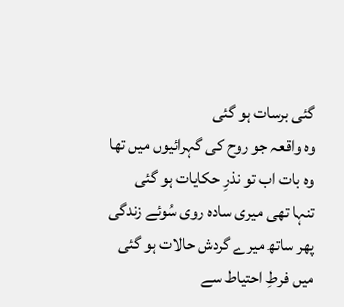گئی برسات ہو گئی
وہ واقعہ جو روح کی گہرائیوں میں تھا
وہ بات اب تو نذرِ حکایات ہو گئی
تنہا تھی میری سادہ روی سُوئے زندگی
پھر ساتھ میرے گردش حالات ہو گئی
میں فرطِ احتیاط سے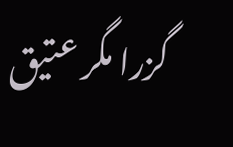گزرا مگر عتیق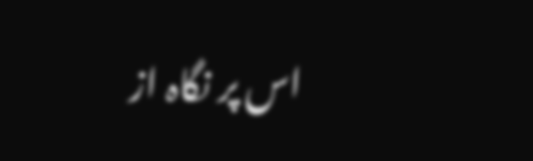اس پر نگاہ از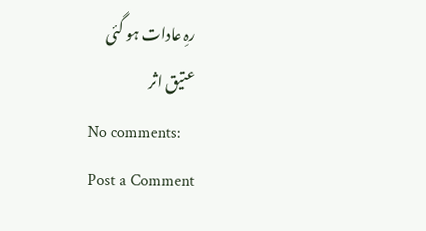رہِ عادات ہو گئی
عتیق اثر
No comments:
Post a Comment